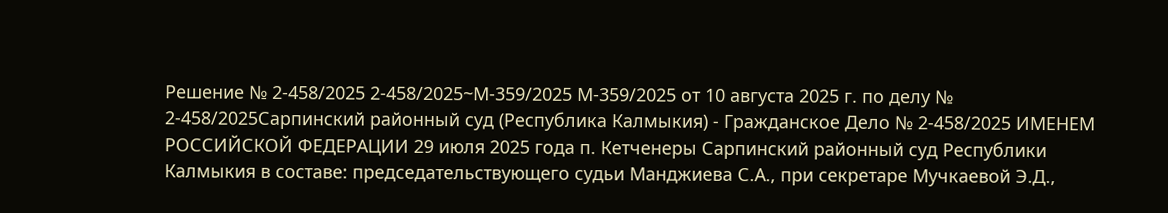Решение № 2-458/2025 2-458/2025~М-359/2025 М-359/2025 от 10 августа 2025 г. по делу № 2-458/2025Сарпинский районный суд (Республика Калмыкия) - Гражданское Дело № 2-458/2025 ИМЕНЕМ РОССИЙСКОЙ ФЕДЕРАЦИИ 29 июля 2025 года п. Кетченеры Сарпинский районный суд Республики Калмыкия в составе: председательствующего судьи Манджиева С.А., при секретаре Мучкаевой Э.Д.,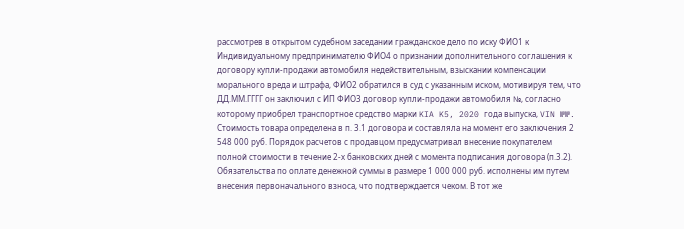рассмотрев в открытом судебном заседании гражданское дело по иску ФИО1 к Индивидуальному предпринимателю ФИО4 о признании дополнительного соглашения к договору купли-продажи автомобиля недействительным, взыскании компенсации морального вреда и штрафа, ФИО2 обратился в суд с указанным иском, мотивируя тем, что ДД.ММ.ГГГГ он заключил с ИП ФИО3 договор купли-продажи автомобиля №, согласно которому приобрел транспортное средство марки KIA K5, 2020 года выпуска, VIN №№. Стоимость товара определена в п. 3.1 договора и составляла на момент его заключения 2 548 000 руб. Порядок расчетов с продавцом предусматривал внесение покупателем полной стоимости в течение 2-х банковских дней с момента подписания договора (п.3.2). Обязательства по оплате денежной суммы в размере 1 000 000 руб. исполнены им путем внесения первоначального взноса, что подтверждается чеком. В тот же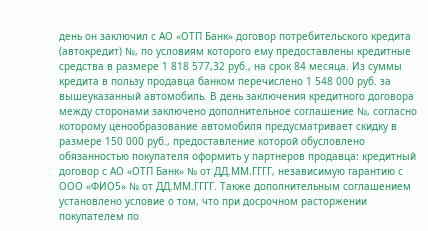день он заключил с АО «ОТП Банк» договор потребительского кредита (автокредит) №, по условиям которого ему предоставлены кредитные средства в размере 1 818 577,32 руб., на срок 84 месяца. Из суммы кредита в пользу продавца банком перечислено 1 548 000 руб. за вышеуказанный автомобиль. В день заключения кредитного договора между сторонами заключено дополнительное соглашение №, согласно которому ценообразование автомобиля предусматривает скидку в размере 150 000 руб., предоставление которой обусловлено обязанностью покупателя оформить у партнеров продавца: кредитный договор с АО «ОТП Банк» № от ДД.ММ.ГГГГ, независимую гарантию с ООО «ФИО5» № от ДД.ММ.ГГГГ. Также дополнительным соглашением установлено условие о том, что при досрочном расторжении покупателем по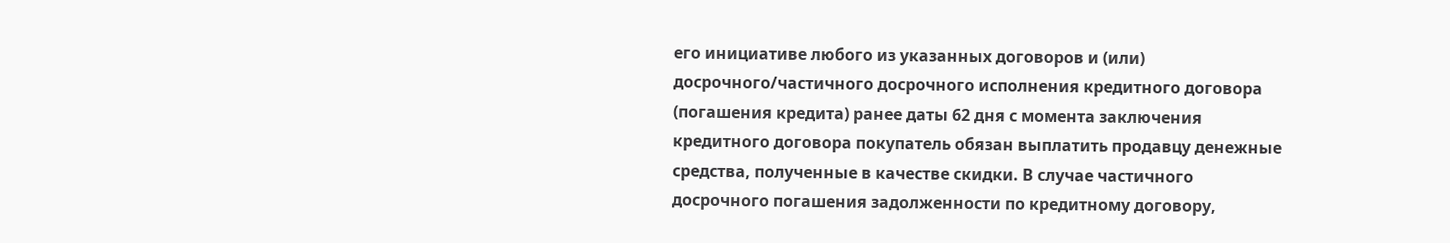его инициативе любого из указанных договоров и (или) досрочного/частичного досрочного исполнения кредитного договора (погашения кредита) ранее даты 62 дня с момента заключения кредитного договора покупатель обязан выплатить продавцу денежные средства, полученные в качестве скидки. В случае частичного досрочного погашения задолженности по кредитному договору,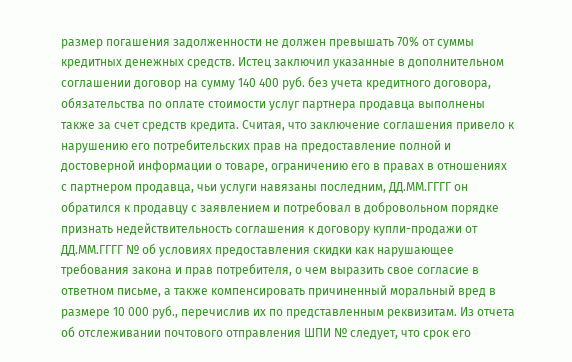размер погашения задолженности не должен превышать 70% от суммы кредитных денежных средств. Истец заключил указанные в дополнительном соглашении договор на сумму 140 400 руб. без учета кредитного договора, обязательства по оплате стоимости услуг партнера продавца выполнены также за счет средств кредита. Считая, что заключение соглашения привело к нарушению его потребительских прав на предоставление полной и достоверной информации о товаре, ограничению его в правах в отношениях с партнером продавца, чьи услуги навязаны последним, ДД.ММ.ГГГГ он обратился к продавцу с заявлением и потребовал в добровольном порядке признать недействительность соглашения к договору купли-продажи от ДД.ММ.ГГГГ № об условиях предоставления скидки как нарушающее требования закона и прав потребителя, о чем выразить свое согласие в ответном письме, а также компенсировать причиненный моральный вред в размере 10 000 руб., перечислив их по представленным реквизитам. Из отчета об отслеживании почтового отправления ШПИ № следует, что срок его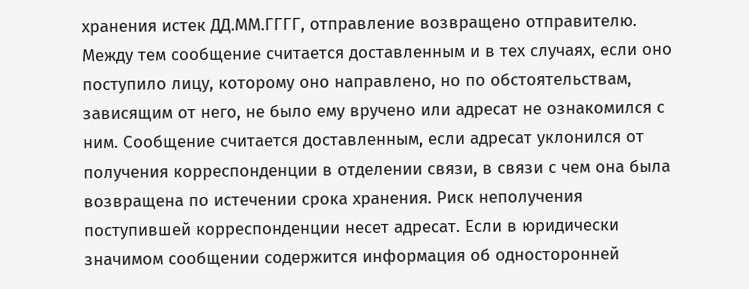хранения истек ДД.ММ.ГГГГ, отправление возвращено отправителю. Между тем сообщение считается доставленным и в тех случаях, если оно поступило лицу, которому оно направлено, но по обстоятельствам, зависящим от него, не было ему вручено или адресат не ознакомился с ним. Сообщение считается доставленным, если адресат уклонился от получения корреспонденции в отделении связи, в связи с чем она была возвращена по истечении срока хранения. Риск неполучения поступившей корреспонденции несет адресат. Если в юридически значимом сообщении содержится информация об односторонней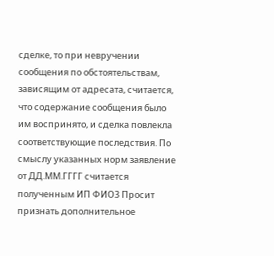сделке, то при невручении сообщения по обстоятельствам, зависящим от адресата, считается, что содержание сообщения было им воспринято, и сделка повлекла соответствующие последствия. По смыслу указанных норм заявление от ДД.ММ.ГГГГ считается полученным ИП ФИО3 Просит признать дополнительное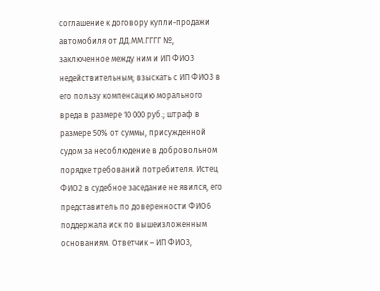соглашение к договору купли-продажи автомобиля от ДД.ММ.ГГГГ №, заключенное между ним и ИП ФИО3 недействительным; взыскать с ИП ФИО3 в его пользу компенсацию морального вреда в размере 10 000 руб.; штраф в размере 50% от суммы, присужденной судом за несоблюдение в добровольном порядке требований потребителя. Истец ФИО2 в судебное заседание не явился, его представитель по доверенности ФИО6 поддержала иск по вышеизложенным основаниям. Ответчик – ИП ФИО3,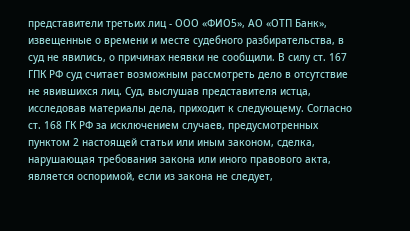представители третьих лиц - ООО «ФИО5», АО «ОТП Банк», извещенные о времени и месте судебного разбирательства, в суд не явились, о причинах неявки не сообщили. В силу ст. 167 ГПК РФ суд считает возможным рассмотреть дело в отсутствие не явившихся лиц. Суд, выслушав представителя истца, исследовав материалы дела, приходит к следующему. Согласно ст. 168 ГК РФ за исключением случаев, предусмотренных пунктом 2 настоящей статьи или иным законом, сделка, нарушающая требования закона или иного правового акта, является оспоримой, если из закона не следует,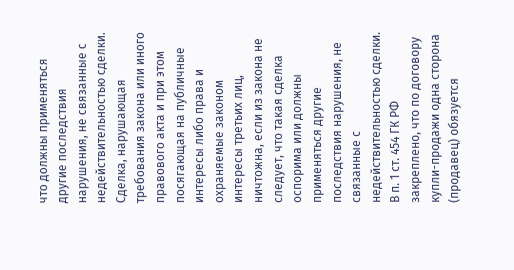что должны применяться другие последствия нарушения, не связанные с недействительностью сделки. Сделка, нарушающая требования закона или иного правового акта и при этом посягающая на публичные интересы либо права и охраняемые законом интересы третьих лиц, ничтожна, если из закона не следует, что такая сделка оспорима или должны применяться другие последствия нарушения, не связанные с недействительностью сделки. В п. 1 ст. 454 ГК РФ закреплено, что по договору купли-продажи одна сторона (продавец) обязуется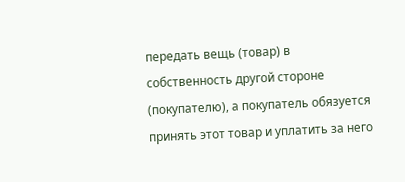передать вещь (товар) в собственность другой стороне (покупателю), а покупатель обязуется принять этот товар и уплатить за него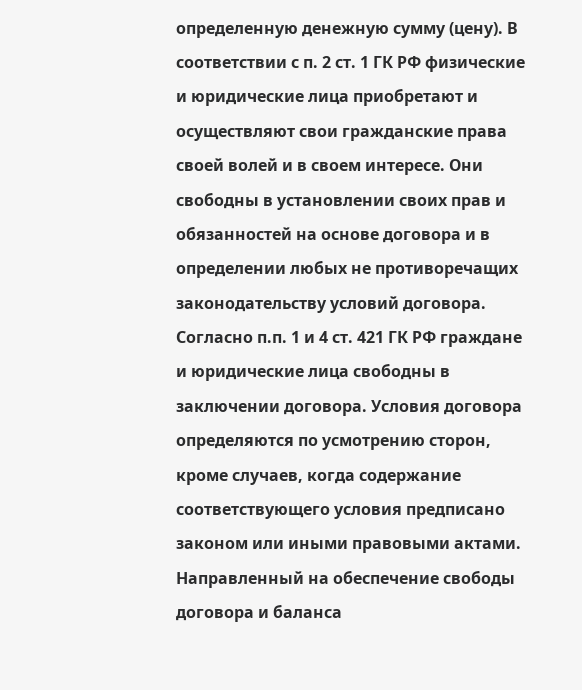определенную денежную сумму (цену). В соответствии с п. 2 ст. 1 ГК РФ физические и юридические лица приобретают и осуществляют свои гражданские права своей волей и в своем интересе. Они свободны в установлении своих прав и обязанностей на основе договора и в определении любых не противоречащих законодательству условий договора. Согласно п.п. 1 и 4 ст. 421 ГК РФ граждане и юридические лица свободны в заключении договора. Условия договора определяются по усмотрению сторон, кроме случаев, когда содержание соответствующего условия предписано законом или иными правовыми актами. Направленный на обеспечение свободы договора и баланса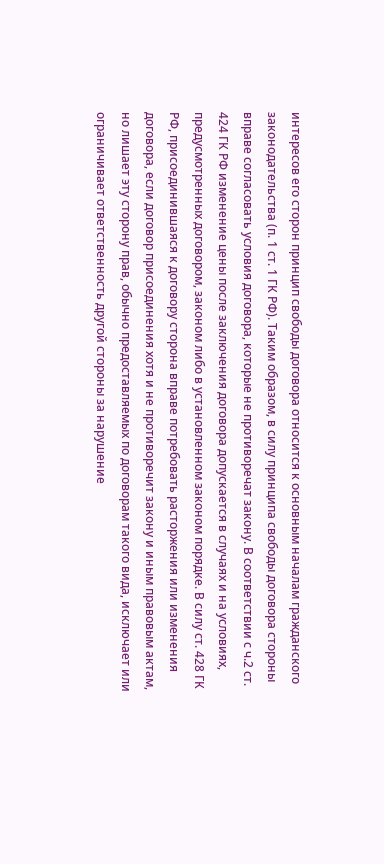интересов его сторон принцип свободы договора относится к основным началам гражданского законодательства (п. 1 ст. 1 ГК РФ). Таким образом, в силу принципа свободы договора стороны вправе согласовать условия договора, которые не противоречат закону. В соответствии с ч.2 ст. 424 ГК РФ изменение цены после заключения договора допускается в случаях и на условиях, предусмотренных договором, законом либо в установленном законом порядке. В силу ст. 428 ГК РФ, присоединившаяся к договору сторона вправе потребовать расторжения или изменения договора, если договор присоединения хотя и не противоречит закону и иным правовым актам, но лишает эту сторону прав, обычно предоставляемых по договорам такого вида, исключает или ограничивает ответственность другой стороны за нарушение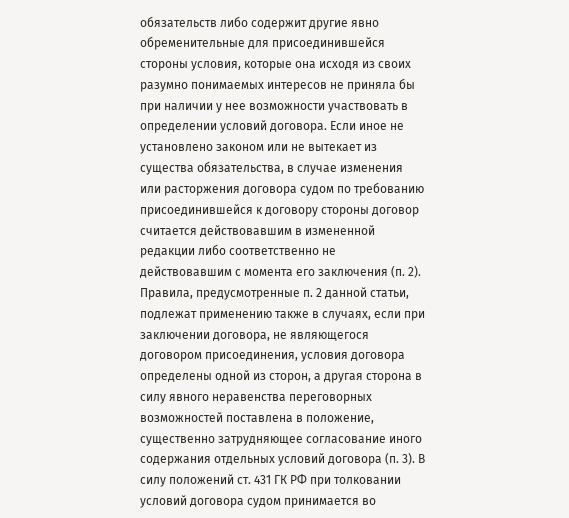обязательств либо содержит другие явно обременительные для присоединившейся стороны условия, которые она исходя из своих разумно понимаемых интересов не приняла бы при наличии у нее возможности участвовать в определении условий договора. Если иное не установлено законом или не вытекает из существа обязательства, в случае изменения или расторжения договора судом по требованию присоединившейся к договору стороны договор считается действовавшим в измененной редакции либо соответственно не действовавшим с момента его заключения (п. 2). Правила, предусмотренные п. 2 данной статьи, подлежат применению также в случаях, если при заключении договора, не являющегося договором присоединения, условия договора определены одной из сторон, а другая сторона в силу явного неравенства переговорных возможностей поставлена в положение, существенно затрудняющее согласование иного содержания отдельных условий договора (п. 3). В силу положений ст. 431 ГК РФ при толковании условий договора судом принимается во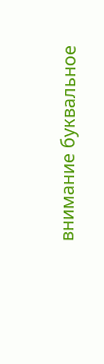внимание буквальное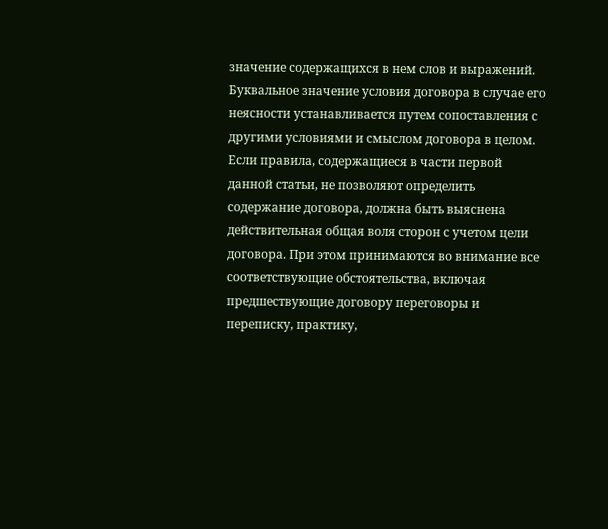значение содержащихся в нем слов и выражений. Буквальное значение условия договора в случае его неясности устанавливается путем сопоставления с другими условиями и смыслом договора в целом. Если правила, содержащиеся в части первой данной статьи, не позволяют определить содержание договора, должна быть выяснена действительная общая воля сторон с учетом цели договора. При этом принимаются во внимание все соответствующие обстоятельства, включая предшествующие договору переговоры и переписку, практику,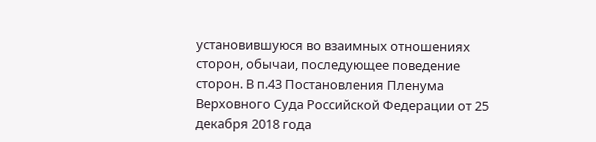установившуюся во взаимных отношениях сторон, обычаи, последующее поведение сторон. В п.43 Постановления Пленума Верховного Суда Российской Федерации от 25 декабря 2018 года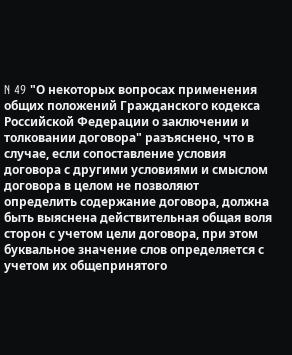N 49 "О некоторых вопросах применения общих положений Гражданского кодекса Российской Федерации о заключении и толковании договора" разъяснено, что в случае, если сопоставление условия договора с другими условиями и смыслом договора в целом не позволяют определить содержание договора, должна быть выяснена действительная общая воля сторон с учетом цели договора, при этом буквальное значение слов определяется с учетом их общепринятого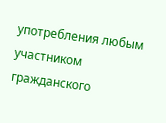употребления любым участником гражданского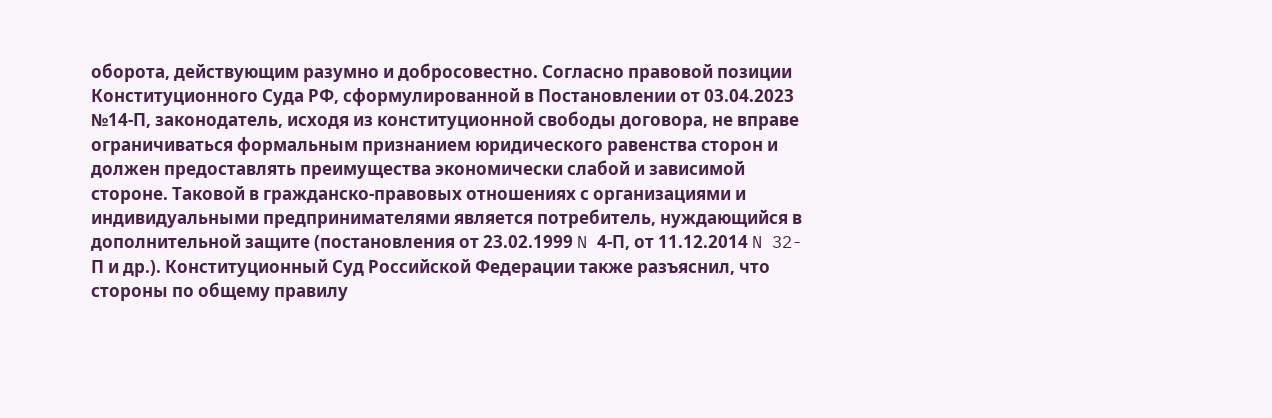оборота, действующим разумно и добросовестно. Согласно правовой позиции Конституционного Суда РФ, сформулированной в Постановлении от 03.04.2023 №14-П, законодатель, исходя из конституционной свободы договора, не вправе ограничиваться формальным признанием юридического равенства сторон и должен предоставлять преимущества экономически слабой и зависимой стороне. Таковой в гражданско-правовых отношениях с организациями и индивидуальными предпринимателями является потребитель, нуждающийся в дополнительной защите (постановления от 23.02.1999 N 4-П, от 11.12.2014 N 32-П и др.). Конституционный Суд Российской Федерации также разъяснил, что стороны по общему правилу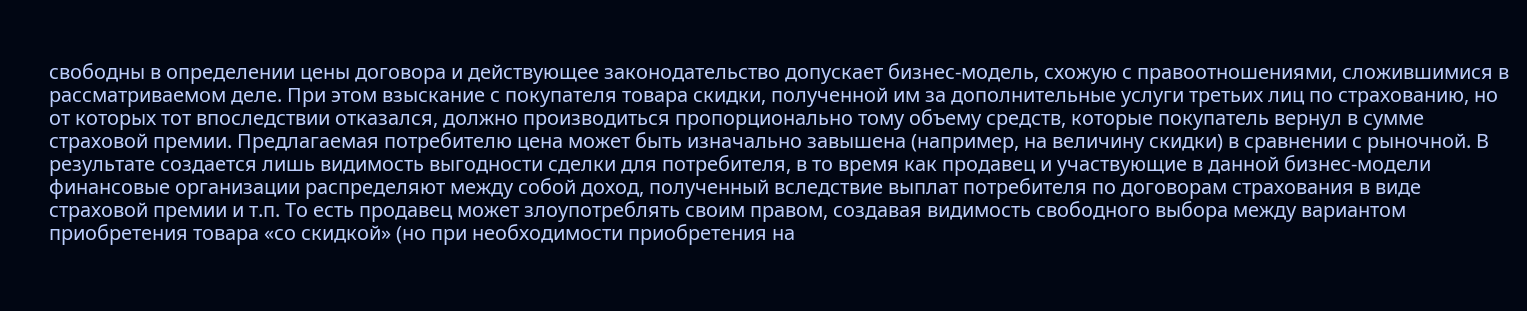свободны в определении цены договора и действующее законодательство допускает бизнес-модель, схожую с правоотношениями, сложившимися в рассматриваемом деле. При этом взыскание с покупателя товара скидки, полученной им за дополнительные услуги третьих лиц по страхованию, но от которых тот впоследствии отказался, должно производиться пропорционально тому объему средств, которые покупатель вернул в сумме страховой премии. Предлагаемая потребителю цена может быть изначально завышена (например, на величину скидки) в сравнении с рыночной. В результате создается лишь видимость выгодности сделки для потребителя, в то время как продавец и участвующие в данной бизнес-модели финансовые организации распределяют между собой доход, полученный вследствие выплат потребителя по договорам страхования в виде страховой премии и т.п. То есть продавец может злоупотреблять своим правом, создавая видимость свободного выбора между вариантом приобретения товара «со скидкой» (но при необходимости приобретения на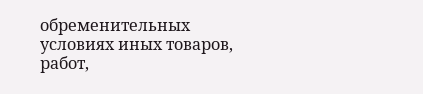обременительных условиях иных товаров, работ,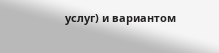услуг) и вариантом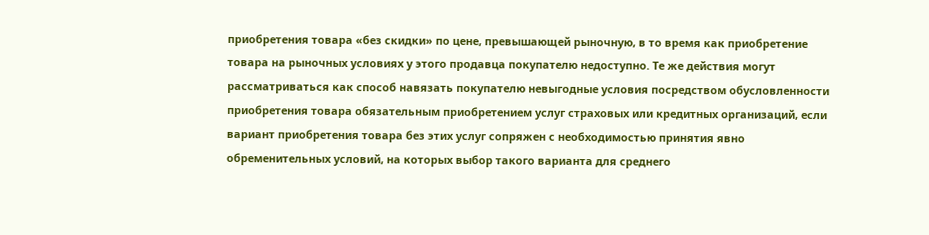приобретения товара «без скидки» по цене, превышающей рыночную, в то время как приобретение товара на рыночных условиях у этого продавца покупателю недоступно. Те же действия могут рассматриваться как способ навязать покупателю невыгодные условия посредством обусловленности приобретения товара обязательным приобретением услуг страховых или кредитных организаций, если вариант приобретения товара без этих услуг сопряжен с необходимостью принятия явно обременительных условий, на которых выбор такого варианта для среднего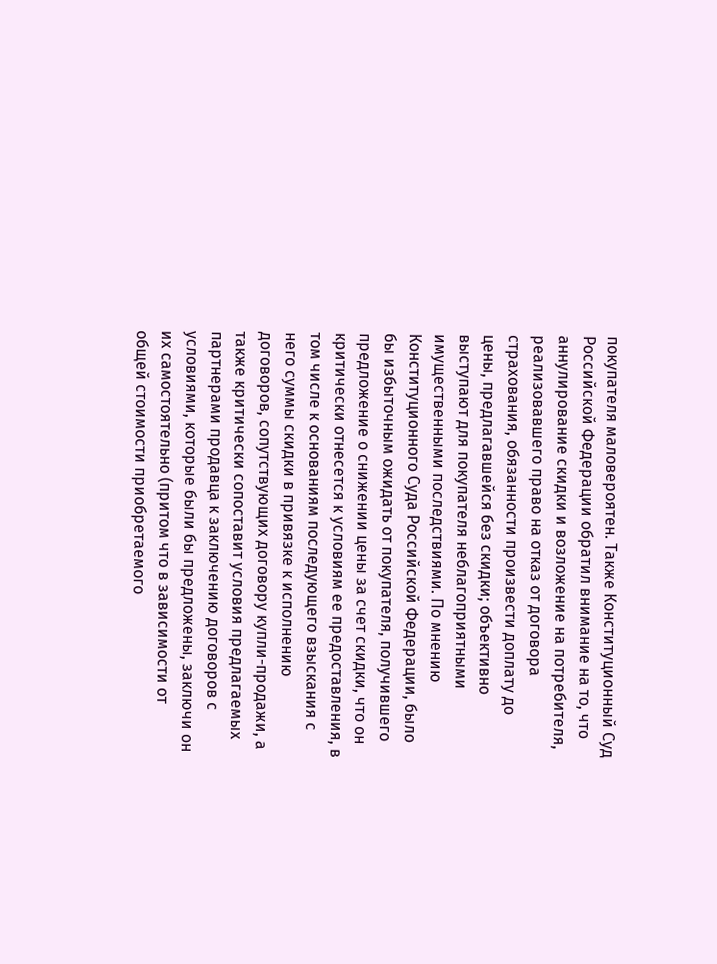покупателя маловероятен. Также Конституционный Суд Российской Федерации обратил внимание на то, что аннулирование скидки и возложение на потребителя, реализовавшего право на отказ от договора страхования, обязанности произвести доплату до цены, предлагавшейся без скидки; объективно выступают для покупателя неблагоприятными имущественными последствиями. По мнению Конституционного Суда Российской Федерации, было бы избыточным ожидать от покупателя, получившего предложение о снижении цены за счет скидки, что он критически отнесется к условиям ее предоставления, в том числе к основаниям последующего взыскания с него суммы скидки в привязке к исполнению договоров, сопутствующих договору купли-продажи, а также критически сопоставит условия предлагаемых партнерами продавца к заключению договоров с условиями, которые были бы предложены, заключи он их самостоятельно (притом что в зависимости от общей стоимости приобретаемого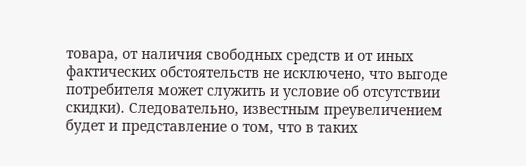товара, от наличия свободных средств и от иных фактических обстоятельств не исключено, что выгоде потребителя может служить и условие об отсутствии скидки). Следовательно, известным преувеличением будет и представление о том, что в таких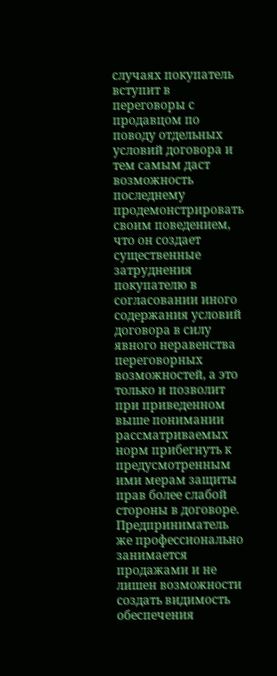случаях покупатель вступит в переговоры с продавцом по поводу отдельных условий договора и тем самым даст возможность последнему продемонстрировать своим поведением, что он создает существенные затруднения покупателю в согласовании иного содержания условий договора в силу явного неравенства переговорных возможностей, а это только и позволит при приведенном выше понимании рассматриваемых норм прибегнуть к предусмотренным ими мерам защиты прав более слабой стороны в договоре. Предприниматель же профессионально занимается продажами и не лишен возможности создать видимость обеспечения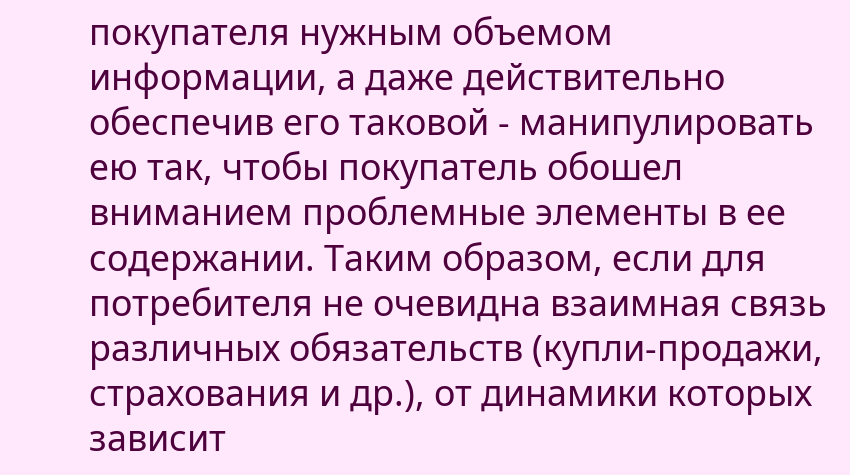покупателя нужным объемом информации, а даже действительно обеспечив его таковой - манипулировать ею так, чтобы покупатель обошел вниманием проблемные элементы в ее содержании. Таким образом, если для потребителя не очевидна взаимная связь различных обязательств (купли-продажи, страхования и др.), от динамики которых зависит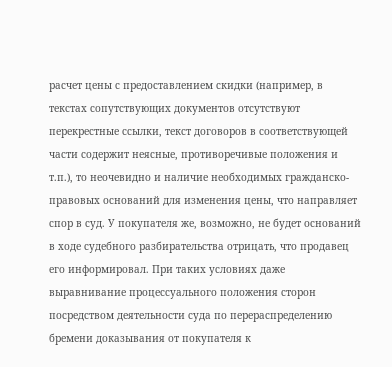расчет цены с предоставлением скидки (например, в текстах сопутствующих документов отсутствуют перекрестные ссылки, текст договоров в соответствующей части содержит неясные, противоречивые положения и т.п.), то неочевидно и наличие необходимых гражданско-правовых оснований для изменения цены, что направляет спор в суд. У покупателя же, возможно, не будет оснований в ходе судебного разбирательства отрицать, что продавец его информировал. При таких условиях даже выравнивание процессуального положения сторон посредством деятельности суда по перераспределению бремени доказывания от покупателя к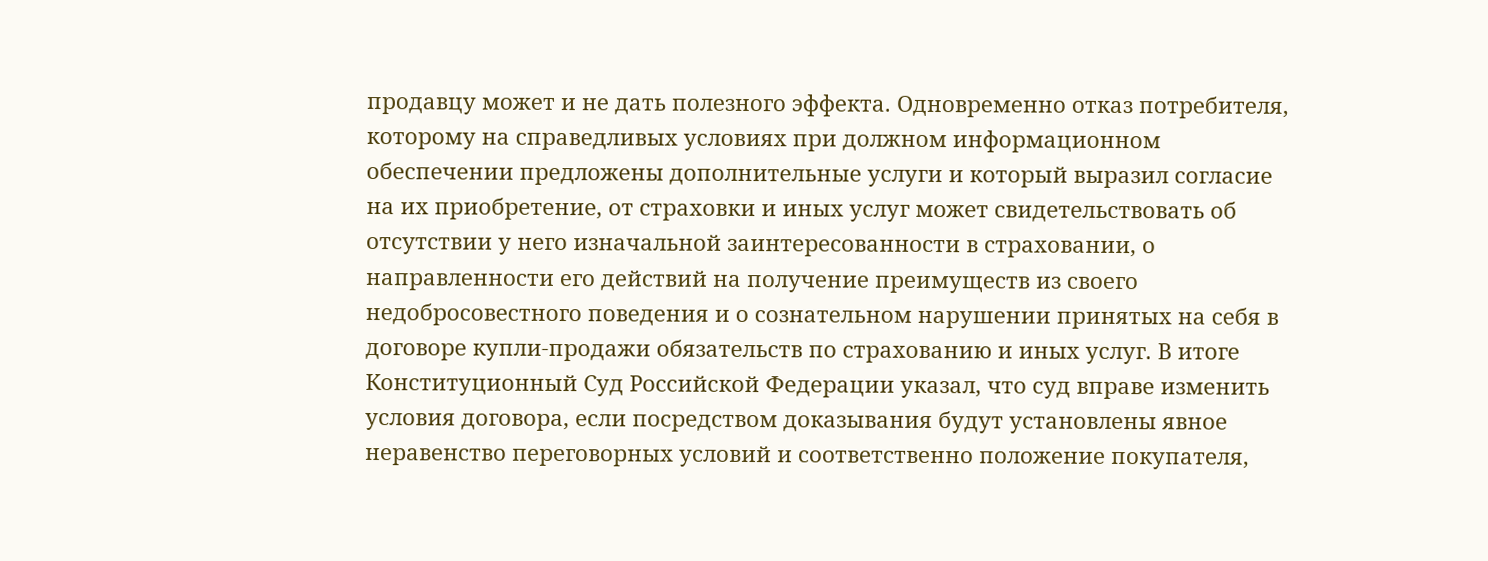продавцу может и не дать полезного эффекта. Одновременно отказ потребителя, которому на справедливых условиях при должном информационном обеспечении предложены дополнительные услуги и который выразил согласие на их приобретение, от страховки и иных услуг может свидетельствовать об отсутствии у него изначальной заинтересованности в страховании, о направленности его действий на получение преимуществ из своего недобросовестного поведения и о сознательном нарушении принятых на себя в договоре купли-продажи обязательств по страхованию и иных услуг. В итоге Конституционный Суд Российской Федерации указал, что суд вправе изменить условия договора, если посредством доказывания будут установлены явное неравенство переговорных условий и соответственно положение покупателя,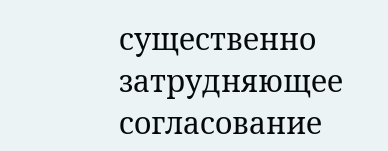существенно затрудняющее согласование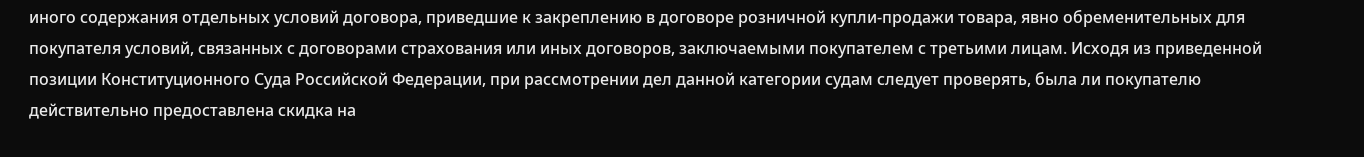иного содержания отдельных условий договора, приведшие к закреплению в договоре розничной купли-продажи товара, явно обременительных для покупателя условий, связанных с договорами страхования или иных договоров, заключаемыми покупателем с третьими лицам. Исходя из приведенной позиции Конституционного Суда Российской Федерации, при рассмотрении дел данной категории судам следует проверять, была ли покупателю действительно предоставлена скидка на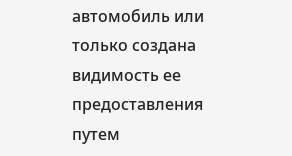автомобиль или только создана видимость ее предоставления путем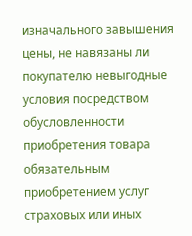изначального завышения цены, не навязаны ли покупателю невыгодные условия посредством обусловленности приобретения товара обязательным приобретением услуг страховых или иных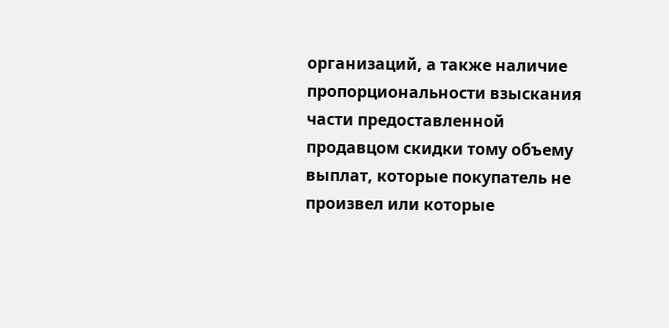организаций, а также наличие пропорциональности взыскания части предоставленной продавцом скидки тому объему выплат, которые покупатель не произвел или которые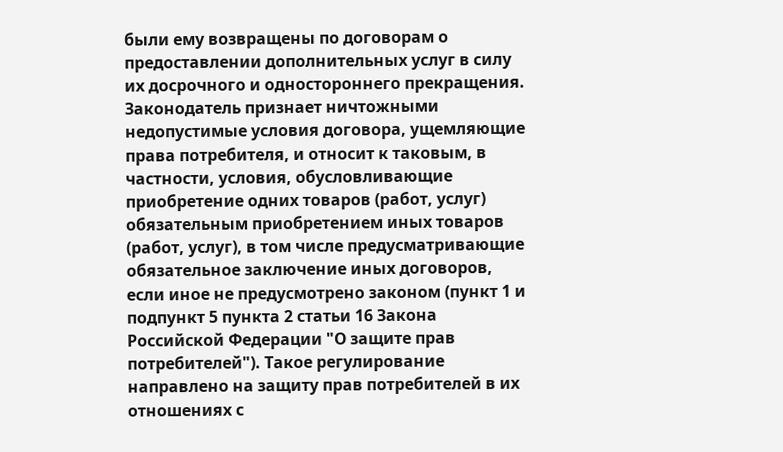были ему возвращены по договорам о предоставлении дополнительных услуг в силу их досрочного и одностороннего прекращения. Законодатель признает ничтожными недопустимые условия договора, ущемляющие права потребителя, и относит к таковым, в частности, условия, обусловливающие приобретение одних товаров (работ, услуг) обязательным приобретением иных товаров (работ, услуг), в том числе предусматривающие обязательное заключение иных договоров, если иное не предусмотрено законом (пункт 1 и подпункт 5 пункта 2 статьи 16 Закона Российской Федерации "О защите прав потребителей"). Такое регулирование направлено на защиту прав потребителей в их отношениях с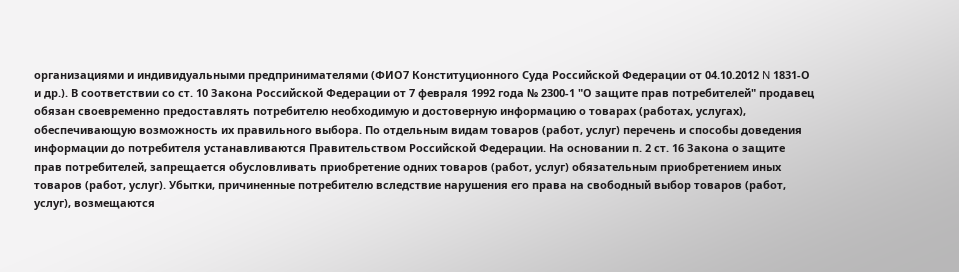организациями и индивидуальными предпринимателями (ФИО7 Конституционного Суда Российской Федерации от 04.10.2012 N 1831-О и др.). В соответствии со ст. 10 Закона Российской Федерации от 7 февраля 1992 года № 2300-1 "О защите прав потребителей" продавец обязан своевременно предоставлять потребителю необходимую и достоверную информацию о товарах (работах, услугах), обеспечивающую возможность их правильного выбора. По отдельным видам товаров (работ, услуг) перечень и способы доведения информации до потребителя устанавливаются Правительством Российской Федерации. На основании п. 2 ст. 16 Закона о защите прав потребителей, запрещается обусловливать приобретение одних товаров (работ, услуг) обязательным приобретением иных товаров (работ, услуг). Убытки, причиненные потребителю вследствие нарушения его права на свободный выбор товаров (работ, услуг), возмещаются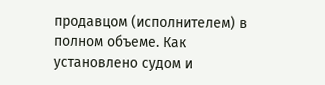продавцом (исполнителем) в полном объеме. Как установлено судом и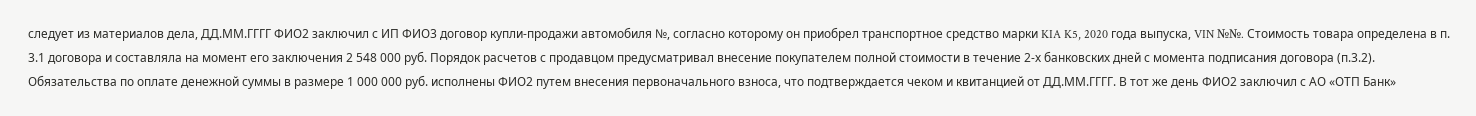следует из материалов дела, ДД.ММ.ГГГГ ФИО2 заключил с ИП ФИО3 договор купли-продажи автомобиля №, согласно которому он приобрел транспортное средство марки KIA K5, 2020 года выпуска, VIN №№. Стоимость товара определена в п. 3.1 договора и составляла на момент его заключения 2 548 000 руб. Порядок расчетов с продавцом предусматривал внесение покупателем полной стоимости в течение 2-х банковских дней с момента подписания договора (п.3.2). Обязательства по оплате денежной суммы в размере 1 000 000 руб. исполнены ФИО2 путем внесения первоначального взноса, что подтверждается чеком и квитанцией от ДД.ММ.ГГГГ. В тот же день ФИО2 заключил с АО «ОТП Банк»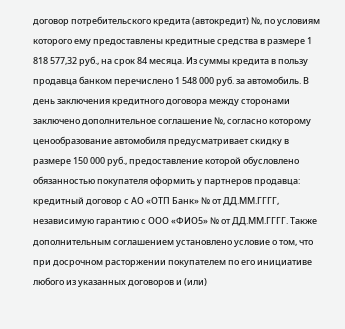договор потребительского кредита (автокредит) №, по условиям которого ему предоставлены кредитные средства в размере 1 818 577,32 руб., на срок 84 месяца. Из суммы кредита в пользу продавца банком перечислено 1 548 000 руб. за автомобиль. В день заключения кредитного договора между сторонами заключено дополнительное соглашение №, согласно которому ценообразование автомобиля предусматривает скидку в размере 150 000 руб., предоставление которой обусловлено обязанностью покупателя оформить у партнеров продавца: кредитный договор с АО «ОТП Банк» № от ДД.ММ.ГГГГ, независимую гарантию с ООО «ФИО5» № от ДД.ММ.ГГГГ. Также дополнительным соглашением установлено условие о том, что при досрочном расторжении покупателем по его инициативе любого из указанных договоров и (или)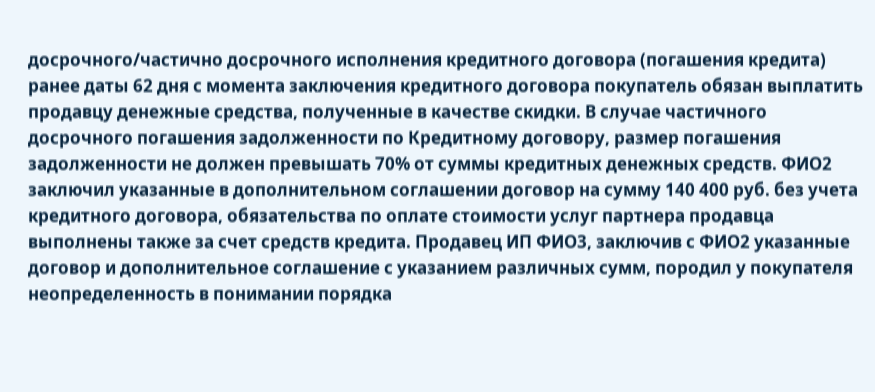досрочного/частично досрочного исполнения кредитного договора (погашения кредита) ранее даты 62 дня с момента заключения кредитного договора покупатель обязан выплатить продавцу денежные средства, полученные в качестве скидки. В случае частичного досрочного погашения задолженности по Кредитному договору, размер погашения задолженности не должен превышать 70% от суммы кредитных денежных средств. ФИО2 заключил указанные в дополнительном соглашении договор на сумму 140 400 руб. без учета кредитного договора, обязательства по оплате стоимости услуг партнера продавца выполнены также за счет средств кредита. Продавец ИП ФИО3, заключив с ФИО2 указанные договор и дополнительное соглашение с указанием различных сумм, породил у покупателя неопределенность в понимании порядка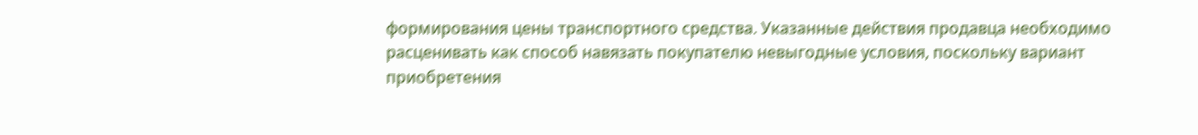формирования цены транспортного средства. Указанные действия продавца необходимо расценивать как способ навязать покупателю невыгодные условия, поскольку вариант приобретения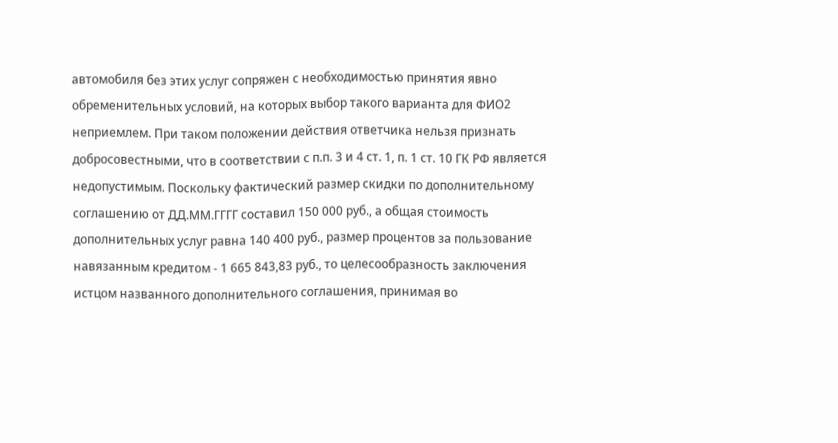автомобиля без этих услуг сопряжен с необходимостью принятия явно обременительных условий, на которых выбор такого варианта для ФИО2 неприемлем. При таком положении действия ответчика нельзя признать добросовестными, что в соответствии с п.п. 3 и 4 ст. 1, п. 1 ст. 10 ГК РФ является недопустимым. Поскольку фактический размер скидки по дополнительному соглашению от ДД.ММ.ГГГГ составил 150 000 руб., а общая стоимость дополнительных услуг равна 140 400 руб., размер процентов за пользование навязанным кредитом - 1 665 843,83 руб., то целесообразность заключения истцом названного дополнительного соглашения, принимая во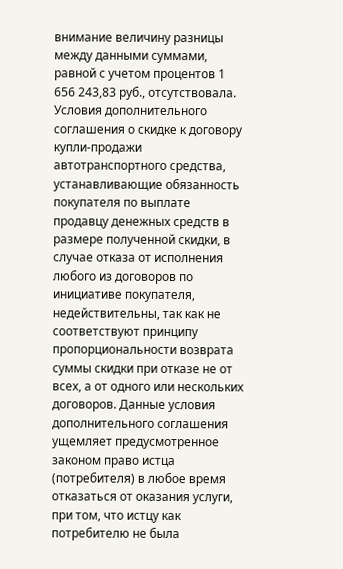внимание величину разницы между данными суммами, равной с учетом процентов 1 656 243,83 руб., отсутствовала. Условия дополнительного соглашения о скидке к договору купли-продажи автотранспортного средства, устанавливающие обязанность покупателя по выплате продавцу денежных средств в размере полученной скидки, в случае отказа от исполнения любого из договоров по инициативе покупателя, недействительны, так как не соответствуют принципу пропорциональности возврата суммы скидки при отказе не от всех, а от одного или нескольких договоров. Данные условия дополнительного соглашения ущемляет предусмотренное законом право истца (потребителя) в любое время отказаться от оказания услуги, при том, что истцу как потребителю не была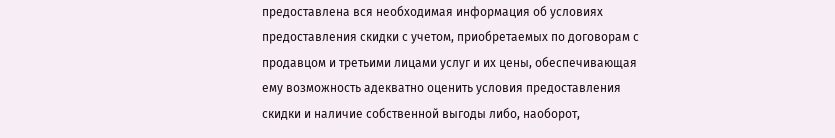предоставлена вся необходимая информация об условиях предоставления скидки с учетом, приобретаемых по договорам с продавцом и третьими лицами услуг и их цены, обеспечивающая ему возможность адекватно оценить условия предоставления скидки и наличие собственной выгоды либо, наоборот,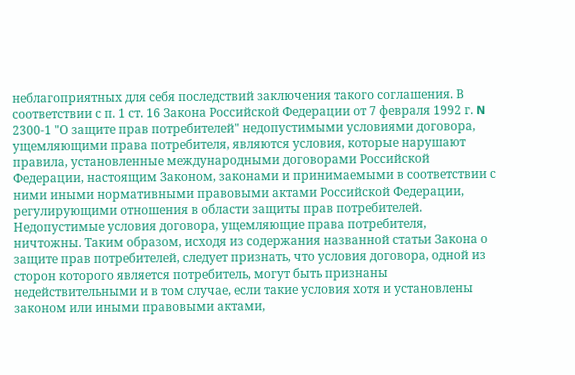неблагоприятных для себя последствий заключения такого соглашения. В соответствии с п. 1 ст. 16 Закона Российской Федерации от 7 февраля 1992 г. N 2300-1 "О защите прав потребителей" недопустимыми условиями договора, ущемляющими права потребителя, являются условия, которые нарушают правила, установленные международными договорами Российской Федерации, настоящим Законом, законами и принимаемыми в соответствии с ними иными нормативными правовыми актами Российской Федерации, регулирующими отношения в области защиты прав потребителей. Недопустимые условия договора, ущемляющие права потребителя, ничтожны. Таким образом, исходя из содержания названной статьи Закона о защите прав потребителей, следует признать, что условия договора, одной из сторон которого является потребитель, могут быть признаны недействительными и в том случае, если такие условия хотя и установлены законом или иными правовыми актами,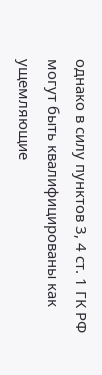однако в силу пунктов 3, 4 ст. 1 ГК РФ могут быть квалифицированы как ущемляющие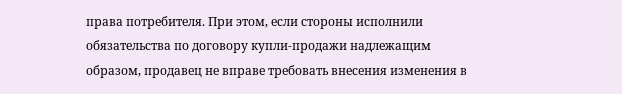права потребителя. При этом, если стороны исполнили обязательства по договору купли-продажи надлежащим образом, продавец не вправе требовать внесения изменения в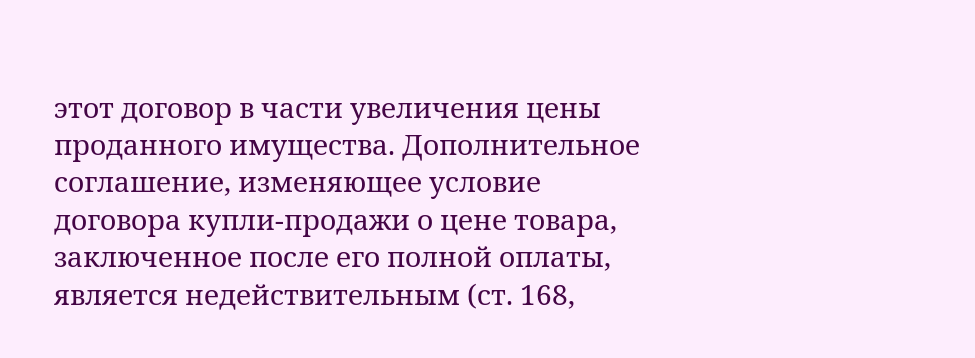этот договор в части увеличения цены проданного имущества. Дополнительное соглашение, изменяющее условие договора купли-продажи о цене товара, заключенное после его полной оплаты, является недействительным (ст. 168,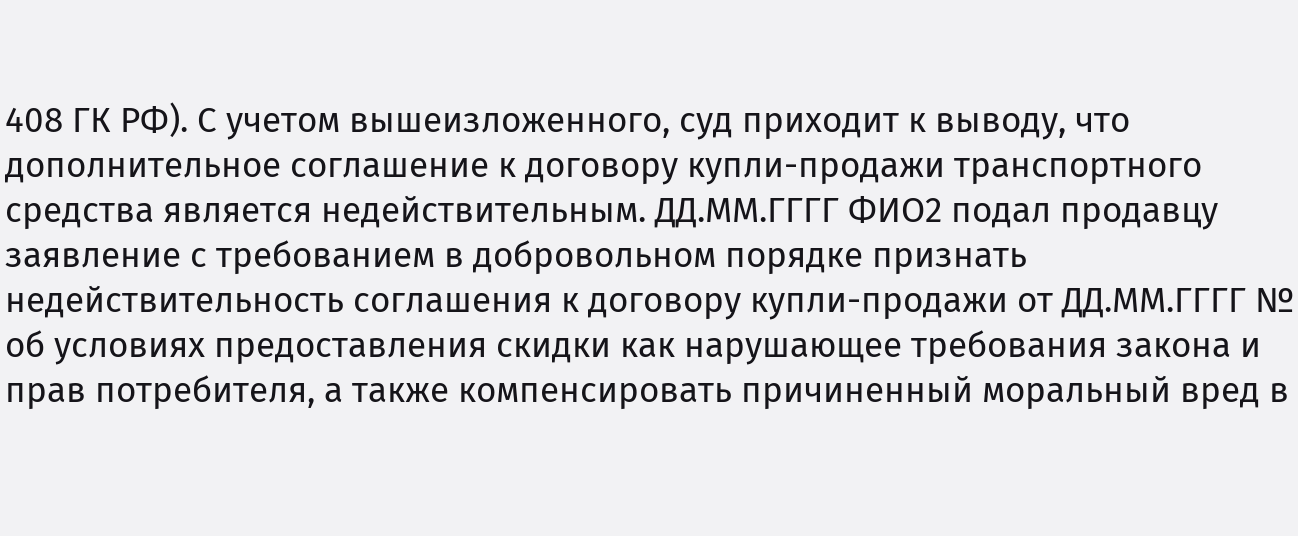408 ГК РФ). С учетом вышеизложенного, суд приходит к выводу, что дополнительное соглашение к договору купли-продажи транспортного средства является недействительным. ДД.ММ.ГГГГ ФИО2 подал продавцу заявление с требованием в добровольном порядке признать недействительность соглашения к договору купли-продажи от ДД.ММ.ГГГГ № об условиях предоставления скидки как нарушающее требования закона и прав потребителя, а также компенсировать причиненный моральный вред в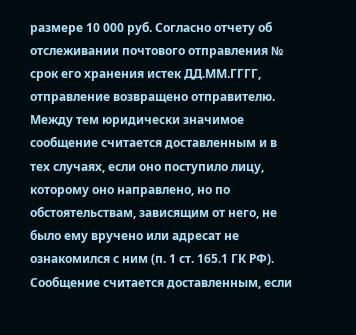размере 10 000 руб. Согласно отчету об отслеживании почтового отправления № срок его хранения истек ДД.ММ.ГГГГ, отправление возвращено отправителю. Между тем юридически значимое сообщение считается доставленным и в тех случаях, если оно поступило лицу, которому оно направлено, но по обстоятельствам, зависящим от него, не было ему вручено или адресат не ознакомился с ним (п. 1 ст. 165.1 ГК РФ). Сообщение считается доставленным, если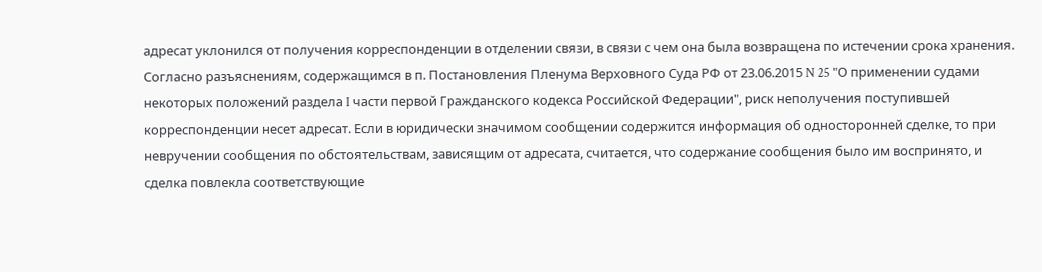адресат уклонился от получения корреспонденции в отделении связи, в связи с чем она была возвращена по истечении срока хранения. Согласно разъяснениям, содержащимся в п. Постановления Пленума Верховного Суда РФ от 23.06.2015 N 25 "О применении судами некоторых положений раздела I части первой Гражданского кодекса Российской Федерации", риск неполучения поступившей корреспонденции несет адресат. Если в юридически значимом сообщении содержится информация об односторонней сделке, то при невручении сообщения по обстоятельствам, зависящим от адресата, считается, что содержание сообщения было им воспринято, и сделка повлекла соответствующие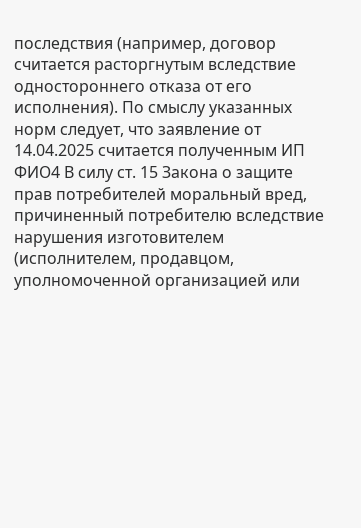последствия (например, договор считается расторгнутым вследствие одностороннего отказа от его исполнения). По смыслу указанных норм следует, что заявление от 14.04.2025 считается полученным ИП ФИО4 В силу ст. 15 Закона о защите прав потребителей моральный вред, причиненный потребителю вследствие нарушения изготовителем (исполнителем, продавцом, уполномоченной организацией или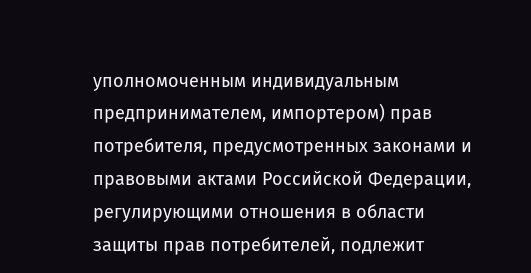уполномоченным индивидуальным предпринимателем, импортером) прав потребителя, предусмотренных законами и правовыми актами Российской Федерации, регулирующими отношения в области защиты прав потребителей, подлежит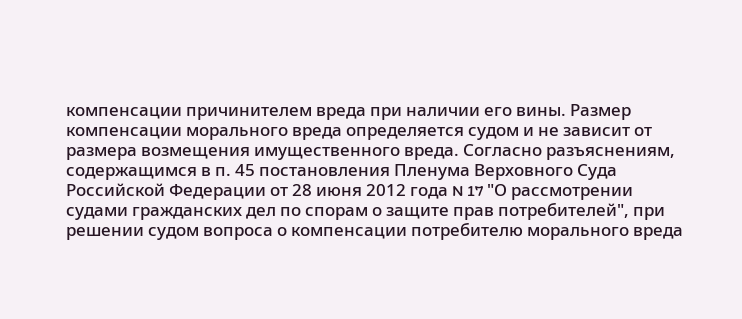компенсации причинителем вреда при наличии его вины. Размер компенсации морального вреда определяется судом и не зависит от размера возмещения имущественного вреда. Согласно разъяснениям, содержащимся в п. 45 постановления Пленума Верховного Суда Российской Федерации от 28 июня 2012 года N 17 "О рассмотрении судами гражданских дел по спорам о защите прав потребителей", при решении судом вопроса о компенсации потребителю морального вреда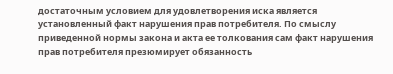достаточным условием для удовлетворения иска является установленный факт нарушения прав потребителя. По смыслу приведенной нормы закона и акта ее толкования сам факт нарушения прав потребителя презюмирует обязанность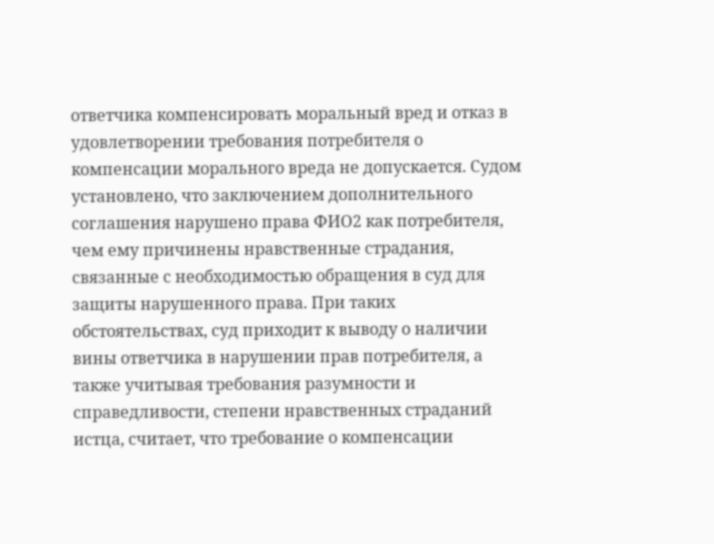ответчика компенсировать моральный вред и отказ в удовлетворении требования потребителя о компенсации морального вреда не допускается. Судом установлено, что заключением дополнительного соглашения нарушено права ФИО2 как потребителя, чем ему причинены нравственные страдания, связанные с необходимостью обращения в суд для защиты нарушенного права. При таких обстоятельствах, суд приходит к выводу о наличии вины ответчика в нарушении прав потребителя, а также учитывая требования разумности и справедливости, степени нравственных страданий истца, считает, что требование о компенсации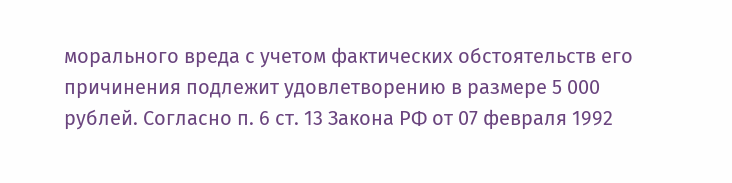морального вреда с учетом фактических обстоятельств его причинения подлежит удовлетворению в размере 5 000 рублей. Согласно п. 6 ст. 13 Закона РФ от 07 февраля 1992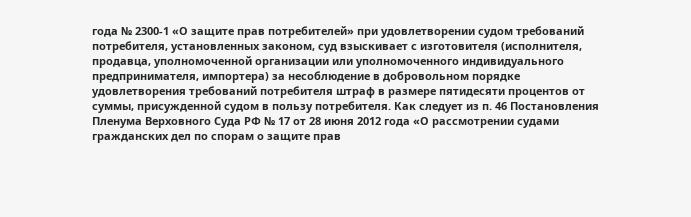года № 2300-1 «О защите прав потребителей» при удовлетворении судом требований потребителя, установленных законом, суд взыскивает с изготовителя (исполнителя, продавца, уполномоченной организации или уполномоченного индивидуального предпринимателя, импортера) за несоблюдение в добровольном порядке удовлетворения требований потребителя штраф в размере пятидесяти процентов от суммы, присужденной судом в пользу потребителя. Как следует из п. 46 Постановления Пленума Верховного Суда РФ № 17 от 28 июня 2012 года «О рассмотрении судами гражданских дел по спорам о защите прав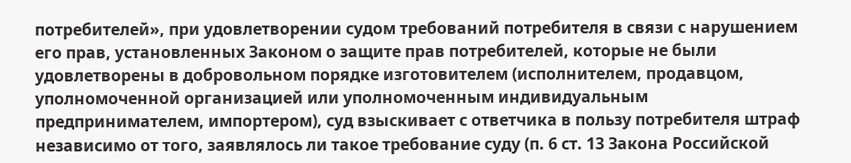потребителей», при удовлетворении судом требований потребителя в связи с нарушением его прав, установленных Законом о защите прав потребителей, которые не были удовлетворены в добровольном порядке изготовителем (исполнителем, продавцом, уполномоченной организацией или уполномоченным индивидуальным предпринимателем, импортером), суд взыскивает с ответчика в пользу потребителя штраф независимо от того, заявлялось ли такое требование суду (п. 6 ст. 13 Закона Российской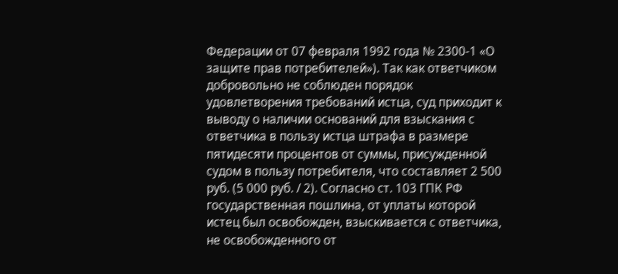Федерации от 07 февраля 1992 года № 2300-1 «О защите прав потребителей»). Так как ответчиком добровольно не соблюден порядок удовлетворения требований истца, суд приходит к выводу о наличии оснований для взыскания с ответчика в пользу истца штрафа в размере пятидесяти процентов от суммы, присужденной судом в пользу потребителя, что составляет 2 500 руб. (5 000 руб. / 2). Согласно ст. 103 ГПК РФ государственная пошлина, от уплаты которой истец был освобожден, взыскивается с ответчика, не освобожденного от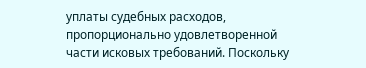уплаты судебных расходов, пропорционально удовлетворенной части исковых требований. Поскольку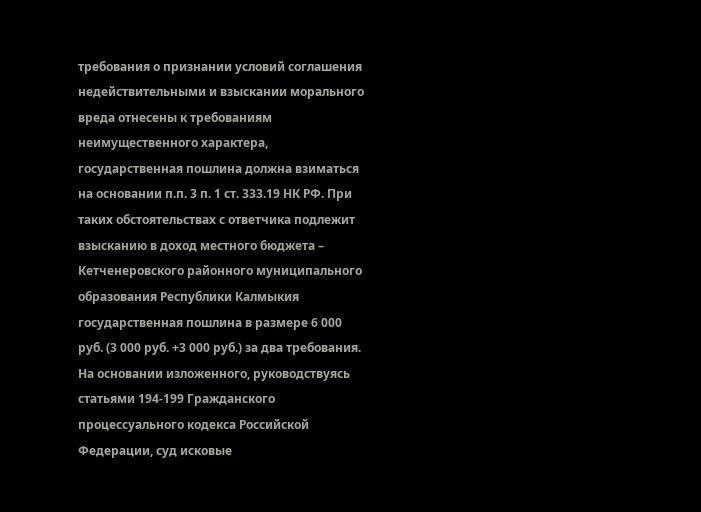требования о признании условий соглашения недействительными и взыскании морального вреда отнесены к требованиям неимущественного характера, государственная пошлина должна взиматься на основании п.п. 3 п. 1 ст. 333.19 НК РФ. При таких обстоятельствах с ответчика подлежит взысканию в доход местного бюджета – Кетченеровского районного муниципального образования Республики Калмыкия государственная пошлина в размере 6 000 руб. (3 000 руб. +3 000 руб.) за два требования. На основании изложенного, руководствуясь статьями 194-199 Гражданского процессуального кодекса Российской Федерации, суд исковые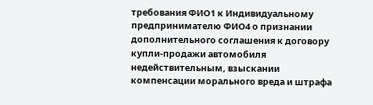требования ФИО1 к Индивидуальному предпринимателю ФИО4 о признании дополнительного соглашения к договору купли-продажи автомобиля недействительным, взыскании компенсации морального вреда и штрафа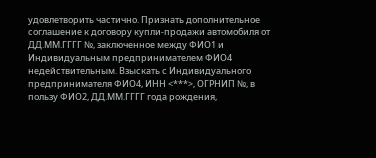удовлетворить частично. Признать дополнительное соглашение к договору купли-продажи автомобиля от ДД.ММ.ГГГГ №, заключенное между ФИО1 и Индивидуальным предпринимателем ФИО4 недействительным. Взыскать с Индивидуального предпринимателя ФИО4, ИНН <***>, ОГРНИП №, в пользу ФИО2, ДД.ММ.ГГГГ года рождения,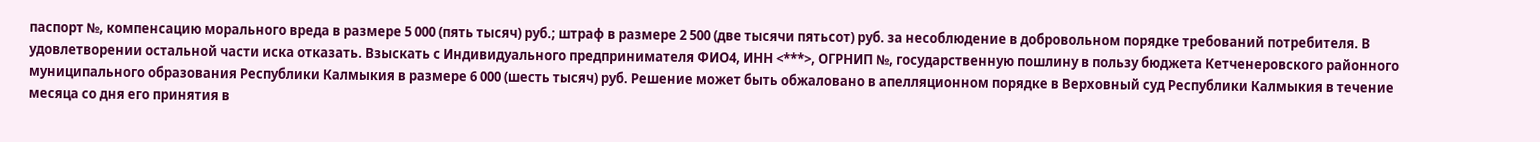паспорт №, компенсацию морального вреда в размере 5 000 (пять тысяч) руб.; штраф в размере 2 500 (две тысячи пятьсот) руб. за несоблюдение в добровольном порядке требований потребителя. В удовлетворении остальной части иска отказать. Взыскать с Индивидуального предпринимателя ФИО4, ИНН <***>, ОГРНИП №, государственную пошлину в пользу бюджета Кетченеровского районного муниципального образования Республики Калмыкия в размере 6 000 (шесть тысяч) руб. Решение может быть обжаловано в апелляционном порядке в Верховный суд Республики Калмыкия в течение месяца со дня его принятия в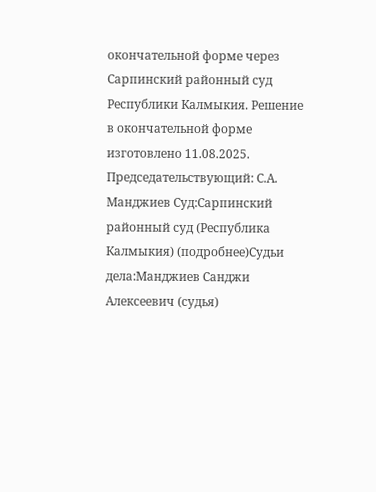окончательной форме через Сарпинский районный суд Республики Калмыкия. Решение в окончательной форме изготовлено 11.08.2025. Председательствующий: С.А. Манджиев Суд:Сарпинский районный суд (Республика Калмыкия) (подробнее)Судьи дела:Манджиев Санджи Алексеевич (судья)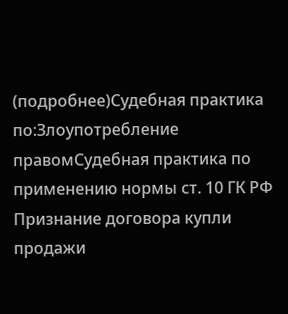(подробнее)Судебная практика по:Злоупотребление правомСудебная практика по применению нормы ст. 10 ГК РФ Признание договора купли продажи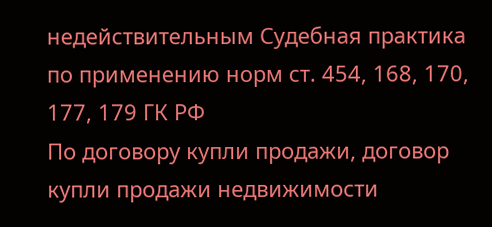недействительным Судебная практика по применению норм ст. 454, 168, 170, 177, 179 ГК РФ
По договору купли продажи, договор купли продажи недвижимости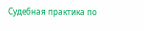Судебная практика по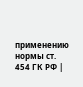применению нормы ст. 454 ГК РФ |